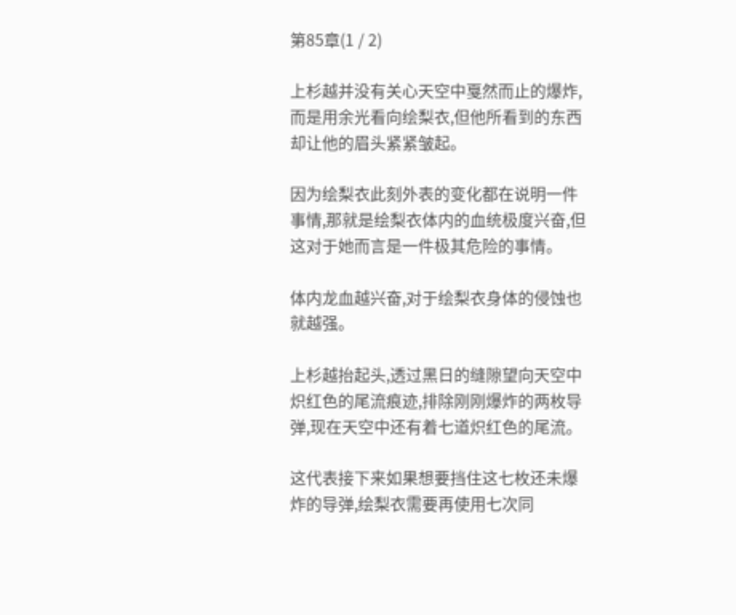第85章(1 / 2)

上杉越并没有关心天空中戛然而止的爆炸,而是用余光看向绘梨衣,但他所看到的东西却让他的眉头紧紧皱起。

因为绘梨衣此刻外表的变化都在说明一件事情,那就是绘梨衣体内的血统极度兴奋,但这对于她而言是一件极其危险的事情。

体内龙血越兴奋,对于绘梨衣身体的侵蚀也就越强。

上杉越抬起头,透过黑日的缝隙望向天空中炽红色的尾流痕迹,排除刚刚爆炸的两枚导弹,现在天空中还有着七道炽红色的尾流。

这代表接下来如果想要挡住这七枚还未爆炸的导弹,绘梨衣需要再使用七次同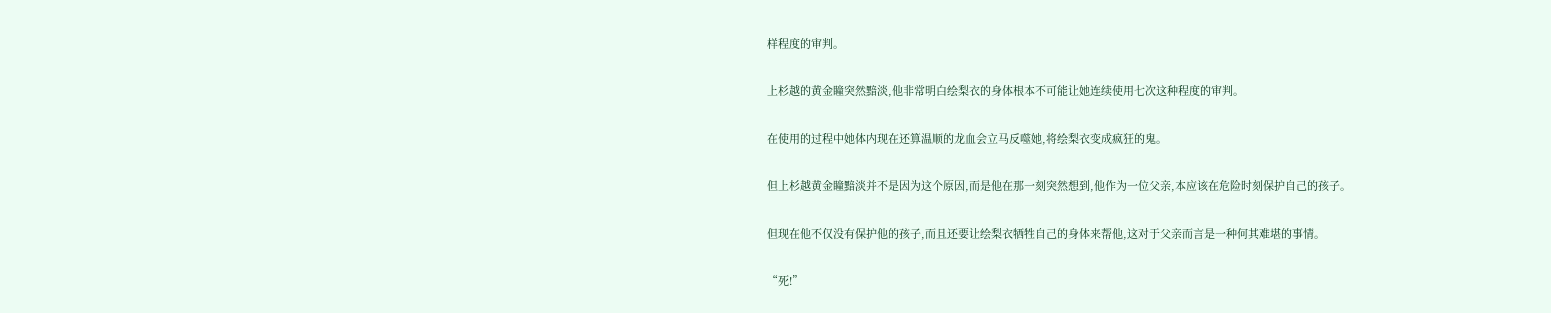样程度的审判。

上杉越的黄金瞳突然黯淡,他非常明白绘梨衣的身体根本不可能让她连续使用七次这种程度的审判。

在使用的过程中她体内现在还算温顺的龙血会立马反噬她,将绘梨衣变成疯狂的鬼。

但上杉越黄金瞳黯淡并不是因为这个原因,而是他在那一刻突然想到,他作为一位父亲,本应该在危险时刻保护自己的孩子。

但现在他不仅没有保护他的孩子,而且还要让绘梨衣牺牲自己的身体来帮他,这对于父亲而言是一种何其难堪的事情。

“死!”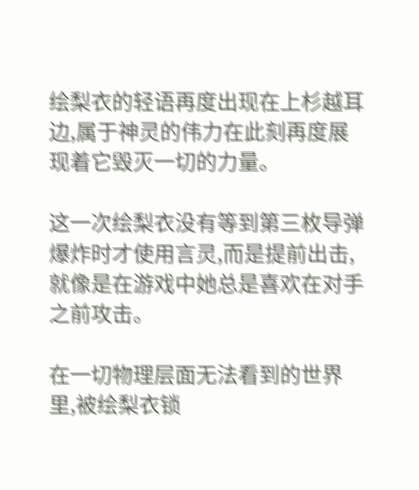绘梨衣的轻语再度出现在上杉越耳边,属于神灵的伟力在此刻再度展现着它毁灭一切的力量。

这一次绘梨衣没有等到第三枚导弹爆炸时才使用言灵,而是提前出击,就像是在游戏中她总是喜欢在对手之前攻击。

在一切物理层面无法看到的世界里,被绘梨衣锁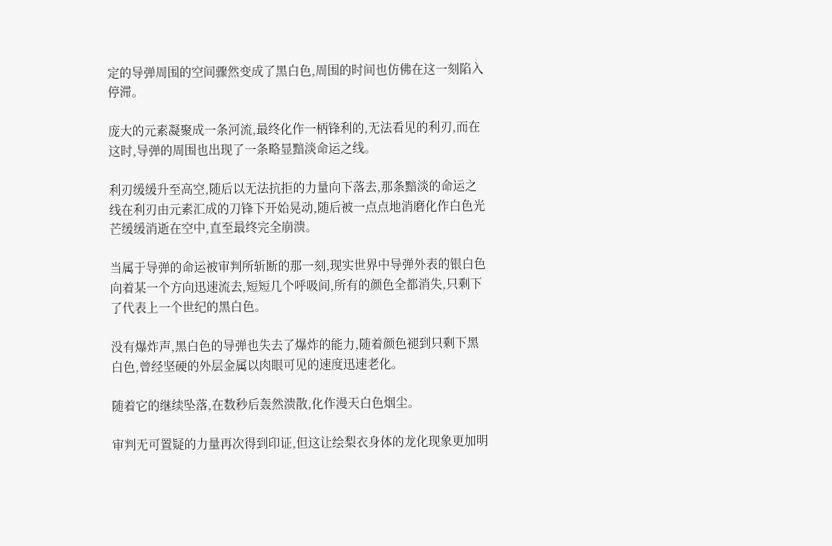定的导弹周围的空间骤然变成了黑白色,周围的时间也仿佛在这一刻陷入停滞。

庞大的元素凝聚成一条河流,最终化作一柄锋利的,无法看见的利刃,而在这时,导弹的周围也出现了一条略显黯淡命运之线。

利刃缓缓升至高空,随后以无法抗拒的力量向下落去,那条黯淡的命运之线在利刃由元素汇成的刀锋下开始晃动,随后被一点点地消磨化作白色光芒缓缓消逝在空中,直至最终完全崩溃。

当属于导弹的命运被审判所斩断的那一刻,现实世界中导弹外表的银白色向着某一个方向迅速流去,短短几个呼吸间,所有的颜色全都消失,只剩下了代表上一个世纪的黑白色。

没有爆炸声,黑白色的导弹也失去了爆炸的能力,随着颜色褪到只剩下黑白色,曾经坚硬的外层金属以肉眼可见的速度迅速老化。

随着它的继续坠落,在数秒后轰然溃散,化作漫天白色烟尘。

审判无可置疑的力量再次得到印证,但这让绘梨衣身体的龙化现象更加明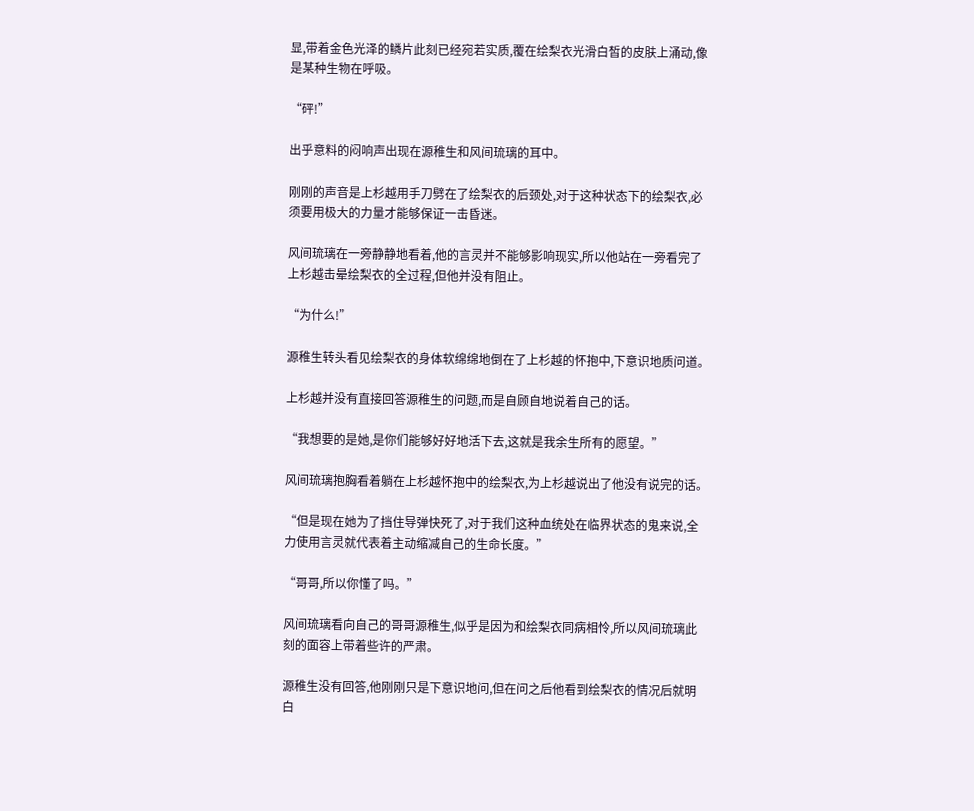显,带着金色光泽的鳞片此刻已经宛若实质,覆在绘梨衣光滑白皙的皮肤上涌动,像是某种生物在呼吸。

“砰!”

出乎意料的闷响声出现在源稚生和风间琉璃的耳中。

刚刚的声音是上杉越用手刀劈在了绘梨衣的后颈处,对于这种状态下的绘梨衣,必须要用极大的力量才能够保证一击昏迷。

风间琉璃在一旁静静地看着,他的言灵并不能够影响现实,所以他站在一旁看完了上杉越击晕绘梨衣的全过程,但他并没有阻止。

“为什么!”

源稚生转头看见绘梨衣的身体软绵绵地倒在了上杉越的怀抱中,下意识地质问道。

上杉越并没有直接回答源稚生的问题,而是自顾自地说着自己的话。

“我想要的是她,是你们能够好好地活下去,这就是我余生所有的愿望。”

风间琉璃抱胸看着躺在上杉越怀抱中的绘梨衣,为上杉越说出了他没有说完的话。

“但是现在她为了挡住导弹快死了,对于我们这种血统处在临界状态的鬼来说,全力使用言灵就代表着主动缩减自己的生命长度。”

“哥哥,所以你懂了吗。”

风间琉璃看向自己的哥哥源稚生,似乎是因为和绘梨衣同病相怜,所以风间琉璃此刻的面容上带着些许的严肃。

源稚生没有回答,他刚刚只是下意识地问,但在问之后他看到绘梨衣的情况后就明白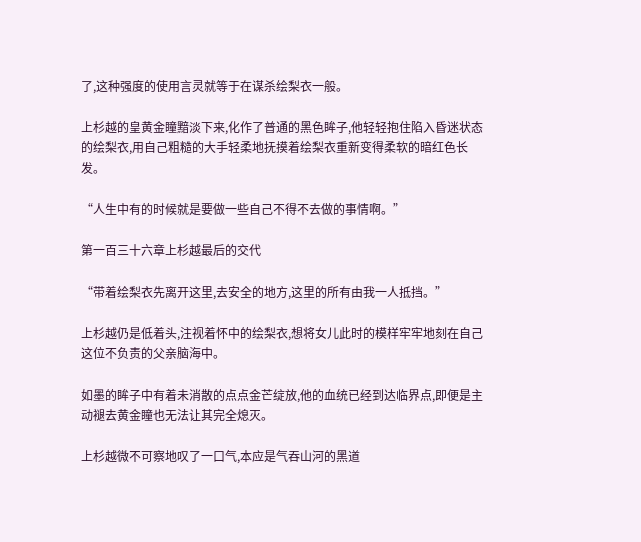了,这种强度的使用言灵就等于在谋杀绘梨衣一般。

上杉越的皇黄金瞳黯淡下来,化作了普通的黑色眸子,他轻轻抱住陷入昏迷状态的绘梨衣,用自己粗糙的大手轻柔地抚摸着绘梨衣重新变得柔软的暗红色长发。

“人生中有的时候就是要做一些自己不得不去做的事情啊。”

第一百三十六章上杉越最后的交代

“带着绘梨衣先离开这里,去安全的地方,这里的所有由我一人抵挡。”

上杉越仍是低着头,注视着怀中的绘梨衣,想将女儿此时的模样牢牢地刻在自己这位不负责的父亲脑海中。

如墨的眸子中有着未消散的点点金芒绽放,他的血统已经到达临界点,即便是主动褪去黄金瞳也无法让其完全熄灭。

上杉越微不可察地叹了一口气,本应是气吞山河的黑道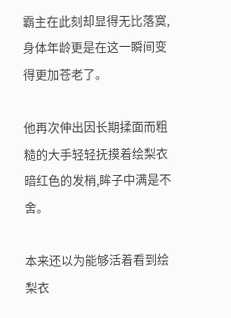霸主在此刻却显得无比落寞,身体年龄更是在这一瞬间变得更加苍老了。

他再次伸出因长期揉面而粗糙的大手轻轻抚摸着绘梨衣暗红色的发梢,眸子中满是不舍。

本来还以为能够活着看到绘梨衣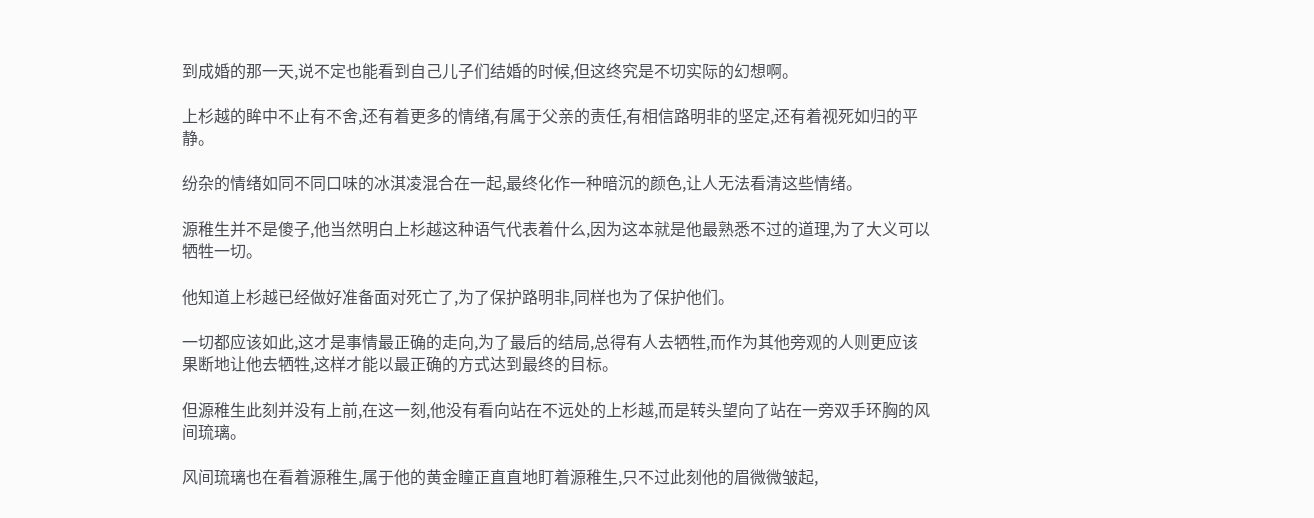到成婚的那一天,说不定也能看到自己儿子们结婚的时候,但这终究是不切实际的幻想啊。

上杉越的眸中不止有不舍,还有着更多的情绪,有属于父亲的责任,有相信路明非的坚定,还有着视死如归的平静。

纷杂的情绪如同不同口味的冰淇凌混合在一起,最终化作一种暗沉的颜色,让人无法看清这些情绪。

源稚生并不是傻子,他当然明白上杉越这种语气代表着什么,因为这本就是他最熟悉不过的道理,为了大义可以牺牲一切。

他知道上杉越已经做好准备面对死亡了,为了保护路明非,同样也为了保护他们。

一切都应该如此,这才是事情最正确的走向,为了最后的结局,总得有人去牺牲,而作为其他旁观的人则更应该果断地让他去牺牲,这样才能以最正确的方式达到最终的目标。

但源稚生此刻并没有上前,在这一刻,他没有看向站在不远处的上杉越,而是转头望向了站在一旁双手环胸的风间琉璃。

风间琉璃也在看着源稚生,属于他的黄金瞳正直直地盯着源稚生,只不过此刻他的眉微微皱起,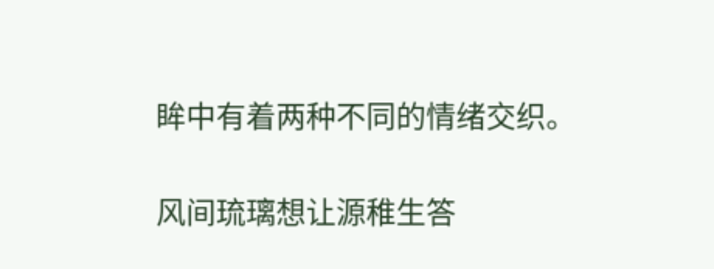眸中有着两种不同的情绪交织。

风间琉璃想让源稚生答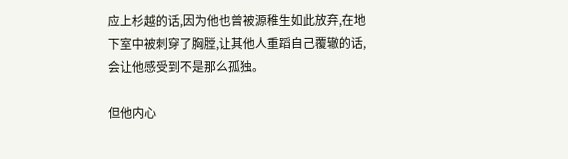应上杉越的话,因为他也曾被源稚生如此放弃,在地下室中被刺穿了胸膛,让其他人重蹈自己覆辙的话,会让他感受到不是那么孤独。

但他内心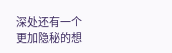深处还有一个更加隐秘的想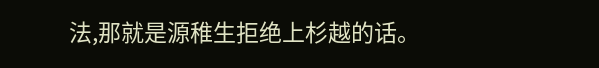法,那就是源稚生拒绝上杉越的话。